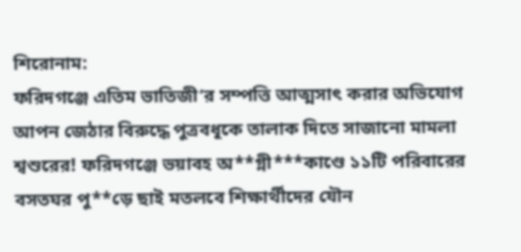শিরোনাম:
ফরিদগঞ্জে এতিম ভাতিজী’র সম্পত্তি আত্মসাৎ করার অভিযোগ আপন জেঠার বিরুদ্ধে পুত্রবধূকে তালাক দিতে সাজানো মামলা শ্বশুরের! ফরিদগঞ্জে ভয়াবহ অ**গ্নী***কাণ্ডে ১১টি পরিবারের বসতঘর পু**ড়ে ছাই মতলবে শিক্ষার্থীদের যৌন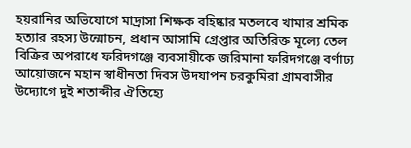হয়রানির অভিযোগে মাদ্রাসা শিক্ষক বহিষ্কার মতলবে খামার শ্রমিক হত্যার রহস্য উন্মোচন, প্রধান আসামি গ্রেপ্তার অতিরিক্ত মূল্যে তেল বিক্রির অপরাধে ফরিদগঞ্জে ব্যবসায়ীকে জরিমানা ফরিদগঞ্জে বর্ণাঢ্য আয়োজনে মহান স্বাধীনতা দিবস উদযাপন চরকুমিরা গ্রামবাসীর উদ্যোগে দুই শতাব্দীর ঐতিহ্যে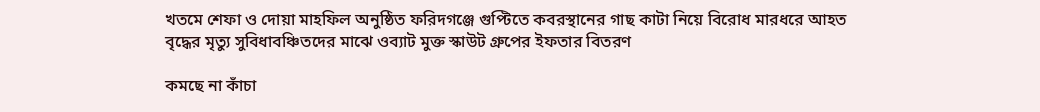খতমে শেফা ও দোয়া মাহফিল অনুষ্ঠিত ফরিদগঞ্জে গুপ্টিতে কবরস্থানের গাছ কাটা নিয়ে বিরোধ মারধরে আহত বৃদ্ধের মৃত্যু সুবিধাবঞ্চিতদের মাঝে ওব্যাট মুক্ত স্কাউট গ্রুপের ইফতার বিতরণ

কমছে না কাঁচা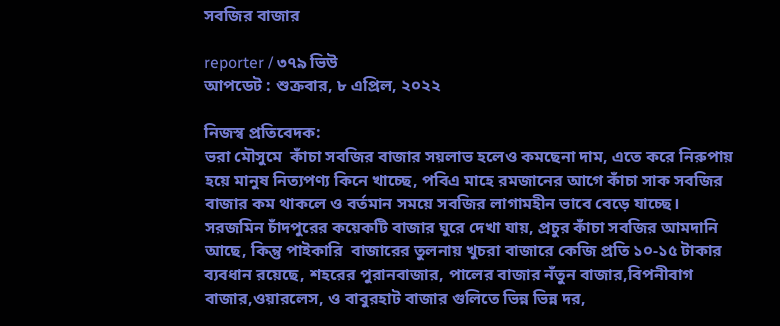সবজির বাজার

reporter / ৩৭৯ ভিউ
আপডেট : শুক্রবার, ৮ এপ্রিল, ২০২২

নিজস্ব প্রতিবেদক:
ভরা মৌসুমে  কাঁচা সবজির বাজার সয়লাভ হলেও কমছেনা দাম, এতে করে নিরুপায় হয়ে মানুষ নিত্যপণ্য কিনে খাচ্ছে, পবিএ মাহে রমজানের আগে কাঁচা সাক সবজির বাজার কম থাকলে ও বর্তমান সময়ে সবজির লাগামহীন ভাবে বেড়ে যাচ্ছে।
সরজমিন চাঁদপুরের কয়েকটি বাজার ঘুরে দেখা যায়, প্রচুর কাঁচা সবজির আমদানি  আছে, কিন্তু পাইকারি  বাজারের তুলনায় খুচরা বাজারে কেজি প্রতি ১০-১৫ টাকার ব্যবধান রয়েছে, শহরের পুরানবাজার, পালের বাজার নঁতুন বাজার,বিপনীবাগ বাজার,ওয়ারলেস, ও বাবুরহাট বাজার গুলিতে ভিন্ন ভিন্ন দর,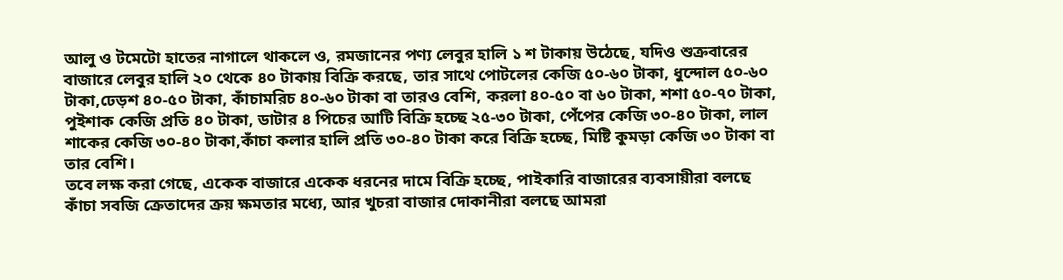আলু ও টমেটো হাতের নাগালে থাকলে ও, রমজানের পণ্য লেবুর হালি ১ শ টাকায় উঠেছে, যদিও শুক্রবারের বাজারে লেবুর হালি ২০ থেকে ৪০ টাকায় বিক্রি করছে, তার সাথে পোটলের কেজি ৫০-৬০ টাকা, ধুন্দোল ৫০-৬০ টাকা,ঢেড়শ ৪০-৫০ টাকা, কাঁচামরিচ ৪০-৬০ টাকা বা তারও বেশি, করলা ৪০-৫০ বা ৬০ টাকা, শশা ৫০-৭০ টাকা, পুইশাক কেজি প্রতি ৪০ টাকা, ডাটার ৪ পিচের আটি বিক্রি হচ্ছে ২৫-৩০ টাকা, পেঁপের কেজি ৩০-৪০ টাকা, লাল শাকের কেজি ৩০-৪০ টাকা,কাঁচা কলার হালি প্রতি ৩০-৪০ টাকা করে বিক্রি হচ্ছে, মিষ্টি কুমড়া কেজি ৩০ টাকা বা তার বেশি।
তবে লক্ষ করা গেছে, একেক বাজারে একেক ধরনের দামে বিক্রি হচ্ছে, পাইকারি বাজারের ব্যবসায়ীরা বলছে কাঁচা সবজি ক্রেতাদের ক্রয় ক্ষমতার মধ্যে, আর খুচরা বাজার দোকানীরা বলছে আমরা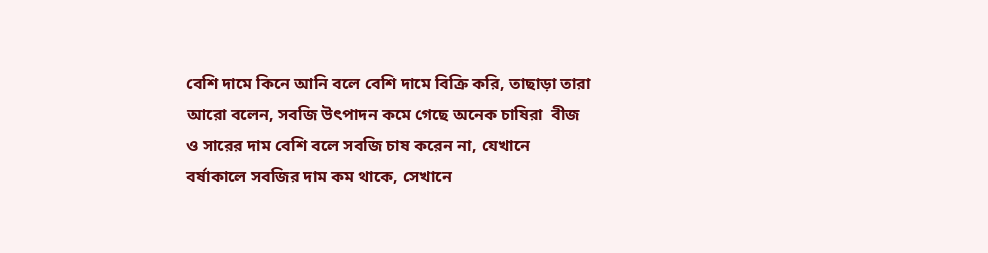বেশি দামে কিনে আনি বলে বেশি দামে বিক্রি করি, তাছাড়া তারা আরো বলেন, সবজি উৎপাদন কমে গেছে অনেক চাষিরা  বীজ ও সারের দাম বেশি বলে সবজি চাষ করেন না, যেখানে বর্ষাকালে সবজির দাম কম থাকে, সেখানে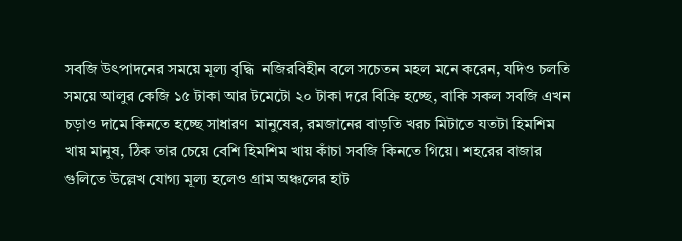সবজি উৎপাদনের সময়ে মূল্য বৃদ্ধি  নজিরবিহীন বলে সচেতন মহল মনে করেন, যদিও চলতি সময়ে আলুর কেজি ১৫ টাকা আর টমেটো ২০ টাকা দরে বিক্রি হচ্ছে, বাকি সকল সবজি এখন চড়াও দামে কিনতে হচ্ছে সাধারণ  মানুষের, রমজানের বাড়তি খরচ মিটাতে যতটা হিমশিম খায় মানুষ, ঠিক তার চেয়ে বেশি হিমশিম খায় কাঁচা সবজি কিনতে গিয়ে। শহরের বাজার গুলিতে উল্লেখ যোগ্য মূল্য হলেও গ্রাম অঞ্চলের হাট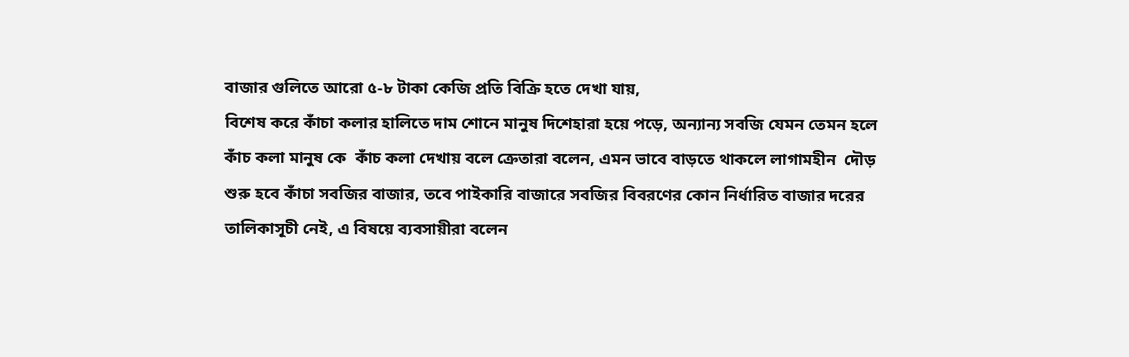বাজার গুলিতে আরো ৫-৮ টাকা কেজি প্রতি বিক্রি হতে দেখা যায়,
বিশেষ করে কাঁচা কলার হালিতে দাম শোনে মানুষ দিশেহারা হয়ে পড়ে, অন্যান্য সবজি যেমন তেমন হলে কাঁচ কলা মানুষ কে  কাঁচ কলা দেখায় বলে ক্রেতারা বলেন, এমন ভাবে বাড়তে থাকলে লাগামহীন  দৌড়  শুরু হবে কাঁচা সবজির বাজার, তবে পাইকারি বাজারে সবজির বিবরণের কোন নির্ধারিত বাজার দরের তালিকাসূচী নেই, এ বিষয়ে ব্যবসায়ীরা বলেন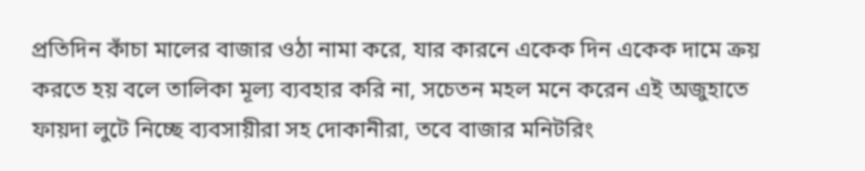প্রতিদিন কাঁচা মালের বাজার ওঠা নামা করে, যার কারনে একেক দিন একেক দামে ক্রয় করতে হয় বলে তালিকা মূল্য ব্যবহার করি না, সচেতন মহল মনে করেন এই অজুহাতে ফায়দা লুটে নিচ্ছে ব্যবসায়ীরা সহ দোকানীরা, তবে বাজার মনিটরিং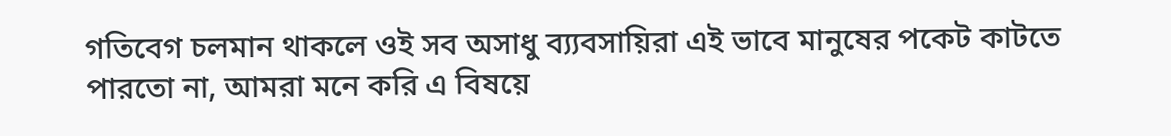গতিবেগ চলমান থাকলে ওই সব অসাধু ব্য্যবসায়িরা এই ভাবে মানুষের পকেট কাটতে পারতো না, আমরা মনে করি এ বিষয়ে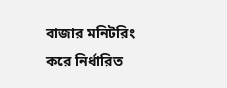বাজার মনিটরিং  করে নির্ধারিত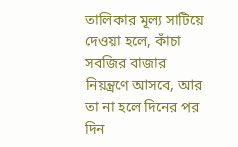তালিকার মূল্য সাটিয়ে দেওয়া হলে, কাঁচা সবজির বাজার নিয়ন্ত্রণে আসবে, আর তা না হলে দিনের পর দিন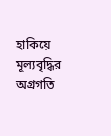হাকিয়ে মূল্যবৃদ্ধির অগ্রগতি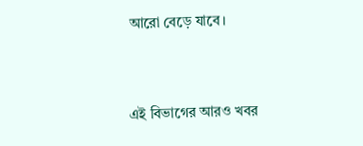আরো বেড়ে যাবে।


এই বিভাগের আরও খবর